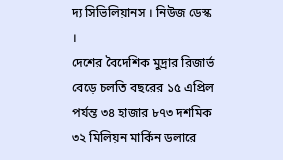দ্য সিভিলিয়ানস । নিউজ ডেস্ক ।
দেশের বৈদেশিক মুদ্রার রিজার্ভ বেড়ে চলতি বছরের ১৫ এপ্রিল পর্যন্ত ৩৪ হাজার ৮৭৩ দশমিক ৩২ মিলিয়ন মার্কিন ডলারে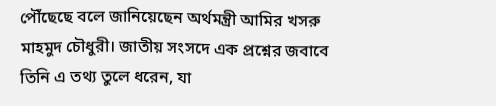পৌঁছেছে বলে জানিয়েছেন অর্থমন্ত্রী আমির খসরু মাহমুদ চৌধুরী। জাতীয় সংসদে এক প্রশ্নের জবাবে তিনি এ তথ্য তুলে ধরেন, যা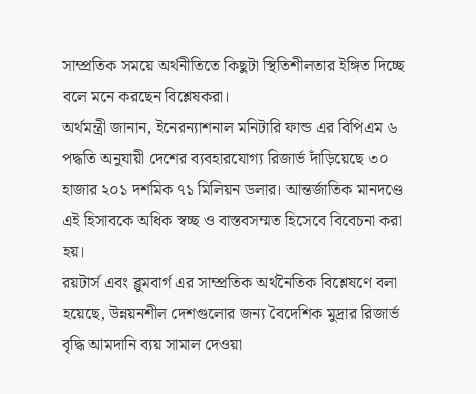সাম্প্রতিক সময়ে অর্থনীতিতে কিছুটা স্থিতিশীলতার ইঙ্গিত দিচ্ছে বলে মনে করছেন বিশ্লেষকরা।
অর্থমন্ত্রী জানান, ইনেরন্যাশনাল মনিটারি ফান্ড এর বিপিএম ৬ পদ্ধতি অনুযায়ী দেশের ব্যবহারযোগ্য রিজার্ভ দাঁড়িয়েছে ৩০ হাজার ২০১ দশমিক ৭১ মিলিয়ন ডলার। আন্তর্জাতিক মানদণ্ডে এই হিসাবকে অধিক স্বচ্ছ ও বাস্তবসম্মত হিসেবে বিবেচনা করা হয়।
রয়টার্স এবং ব্লুমবার্গ এর সাম্প্রতিক অর্থনৈতিক বিশ্লেষণে বলা হয়েছে, উন্নয়নশীল দেশগুলোর জন্য বৈদেশিক মুদ্রার রিজার্ভ বৃদ্ধি আমদানি ব্যয় সামাল দেওয়া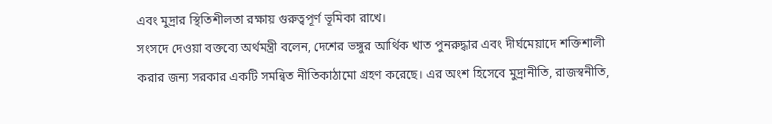এবং মুদ্রার স্থিতিশীলতা রক্ষায় গুরুত্বপূর্ণ ভূমিকা রাখে।
সংসদে দেওয়া বক্তব্যে অর্থমন্ত্রী বলেন, দেশের ভঙ্গুর আর্থিক খাত পুনরুদ্ধার এবং দীর্ঘমেয়াদে শক্তিশালী করার জন্য সরকার একটি সমন্বিত নীতিকাঠামো গ্রহণ করেছে। এর অংশ হিসেবে মুদ্রানীতি, রাজস্বনীতি,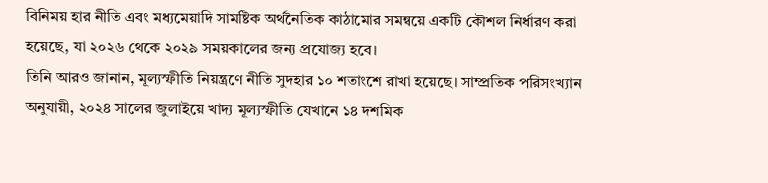বিনিময় হার নীতি এবং মধ্যমেয়াদি সামষ্টিক অর্থনৈতিক কাঠামোর সমন্বয়ে একটি কৌশল নির্ধারণ করা হয়েছে, যা ২০২৬ থেকে ২০২৯ সময়কালের জন্য প্রযোজ্য হবে।
তিনি আরও জানান, মূল্যস্ফীতি নিয়ন্ত্রণে নীতি সুদহার ১০ শতাংশে রাখা হয়েছে। সাম্প্রতিক পরিসংখ্যান অনুযায়ী, ২০২৪ সালের জুলাইয়ে খাদ্য মূল্যস্ফীতি যেখানে ১৪ দশমিক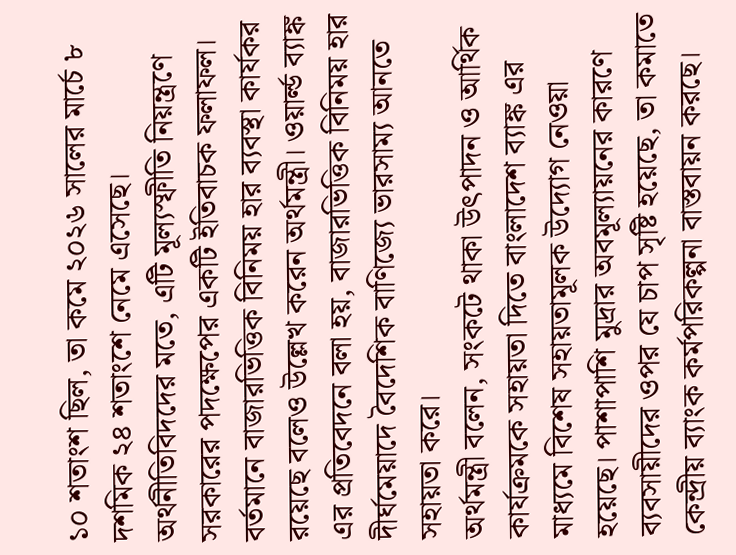১০ শতাংশ ছিল, তা কমে ২০২৬ সালের মার্চে ৮ দশমিক ২৪ শতাংশে নেমে এসেছে। অর্থনীতিবিদদের মতে, এটি মূল্যস্ফীতি নিয়ন্ত্রণে সরকারের পদক্ষেপের একটি ইতিবাচক ফলাফল।
বর্তমানে বাজারভিত্তিক বিনিময় হার ব্যবস্থা কার্যকর রয়েছে বলেও উল্লেখ করেন অর্থমন্ত্রী। ওয়ার্ল্ড ব্যাঙ্ক এর প্রতিবেদনে বলা হয়, বাজারভিত্তিক বিনিময় হার দীর্ঘমেয়াদে বৈদেশিক বাণিজ্যে ভারসাম্য আনতে সহায়তা করে।
অর্থমন্ত্রী বলেন, সংকটে থাকা উৎপাদন ও আর্থিক কার্যক্রমকে সহায়তা দিতে বাংলাদেশ ব্যাঙ্ক এর মাধ্যমে বিশেষ সহায়তামূলক উদ্যোগ নেওয়া হয়েছে। পাশাপাশি মুদ্রার অবমূল্যায়নের কারণে ব্যবসায়ীদের ওপর যে চাপ সৃষ্টি হয়েছে, তা কমাতে কেন্দ্রীয় ব্যাংক কর্মপরিকল্পনা বাস্তবায়ন করছে।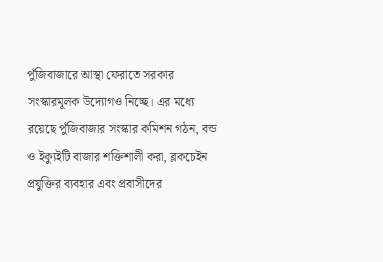পুঁজিবাজারে আস্থা ফেরাতে সরকার সংস্কারমূলক উদ্যোগও নিচ্ছে। এর মধ্যে রয়েছে পুঁজিবাজার সংস্কার কমিশন গঠন, বন্ড ও ইক্যুইটি বাজার শক্তিশালী করা, ব্লকচেইন প্রযুক্তির ব্যবহার এবং প্রবাসীদের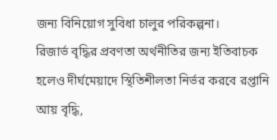জন্য বিনিয়োগ সুবিধা চালুর পরিকল্পনা।
রিজার্ভ বৃদ্ধির প্রবণতা অর্থনীতির জন্য ইতিবাচক হলেও দীর্ঘমেয়াদে স্থিতিশীলতা নির্ভর করবে রপ্তানি আয় বৃদ্ধি,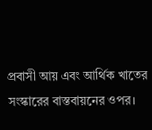প্রবাসী আয় এবং আর্থিক খাতের সংস্কারের বাস্তবায়নের ওপর।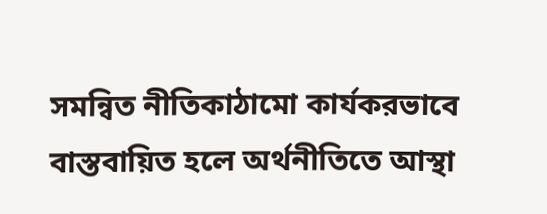সমন্বিত নীতিকাঠামো কার্যকরভাবে বাস্তবায়িত হলে অর্থনীতিতে আস্থা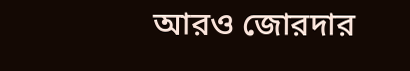আরও জোরদার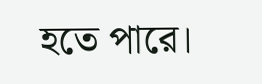হতে পারে।